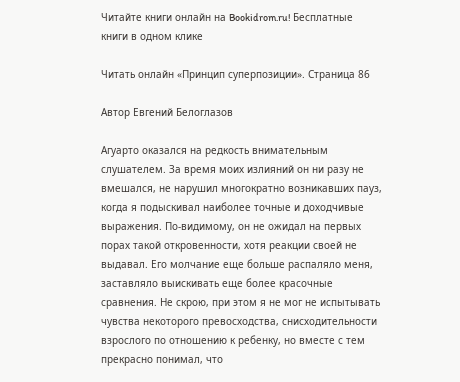Читайте книги онлайн на Bookidrom.ru! Бесплатные книги в одном клике

Читать онлайн «Принцип суперпозиции». Страница 86

Автор Евгений Белоглазов

Агуарто оказался на редкость внимательным слушателем. За время моих излияний он ни разу не вмешался, не нарушил многократно возникавших пауз, когда я подыскивал наиболее точные и доходчивые выражения. По-видимому, он не ожидал на первых порах такой откровенности, хотя реакции своей не выдавал. Его молчание еще больше распаляло меня, заставляло выискивать еще более красочные сравнения. Не скрою, при этом я не мог не испытывать чувства некоторого превосходства, снисходительности взрослого по отношению к ребенку, но вместе с тем прекрасно понимал, что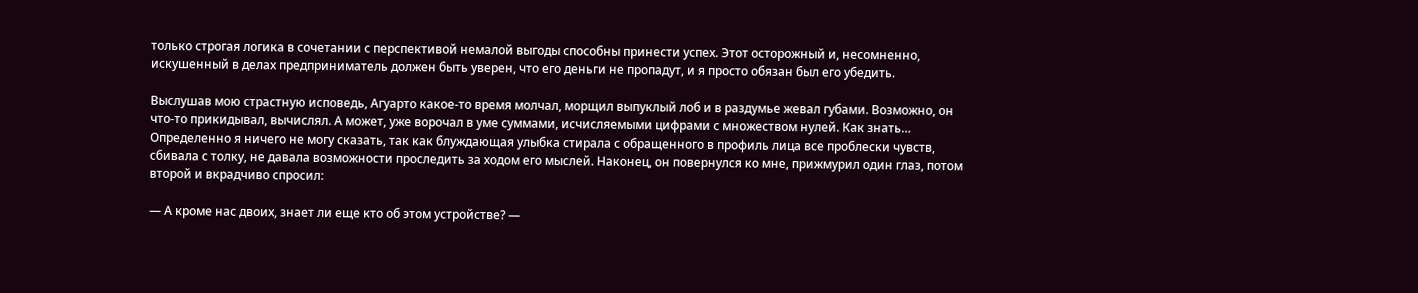только строгая логика в сочетании с перспективой немалой выгоды способны принести успех. Этот осторожный и, несомненно, искушенный в делах предприниматель должен быть уверен, что его деньги не пропадут, и я просто обязан был его убедить.

Выслушав мою страстную исповедь, Агуарто какое-то время молчал, морщил выпуклый лоб и в раздумье жевал губами. Возможно, он что-то прикидывал, вычислял. А может, уже ворочал в уме суммами, исчисляемыми цифрами с множеством нулей. Как знать… Определенно я ничего не могу сказать, так как блуждающая улыбка стирала с обращенного в профиль лица все проблески чувств, сбивала с толку, не давала возможности проследить за ходом его мыслей. Наконец, он повернулся ко мне, прижмурил один глаз, потом второй и вкрадчиво спросил:

— А кроме нас двоих, знает ли еще кто об этом устройстве? —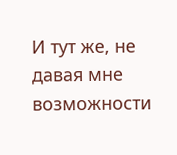И тут же, не давая мне возможности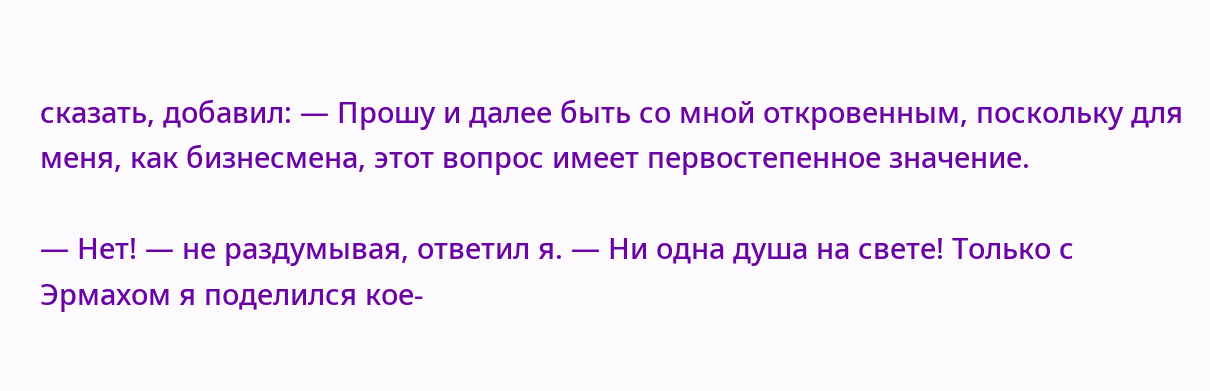сказать, добавил: — Прошу и далее быть со мной откровенным, поскольку для меня, как бизнесмена, этот вопрос имеет первостепенное значение.

— Нет! — не раздумывая, ответил я. — Ни одна душа на свете! Только с Эрмахом я поделился кое-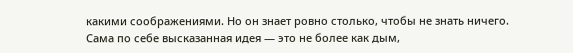какими соображениями. Но он знает ровно столько, чтобы не знать ничего. Сама по себе высказанная идея — это не более как дым,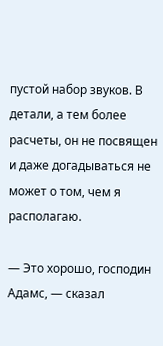пустой набор звуков. В детали, а тем более расчеты, он не посвящен и даже догадываться не может о том, чем я располагаю.

— Это хорошо, господин Адамс, — сказал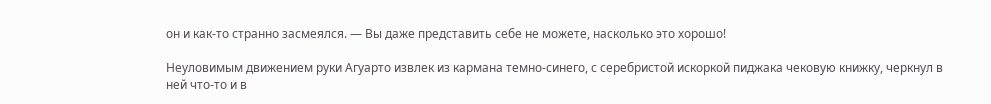он и как-то странно засмеялся. — Вы даже представить себе не можете, насколько это хорошо!

Неуловимым движением руки Агуарто извлек из кармана темно-синего, с серебристой искоркой пиджака чековую книжку, черкнул в ней что-то и в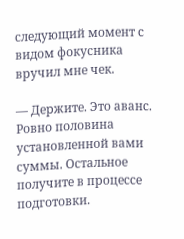следующий момент с видом фокусника вручил мне чек.

— Держите. Это аванс. Ровно половина установленной вами суммы. Остальное получите в процессе подготовки.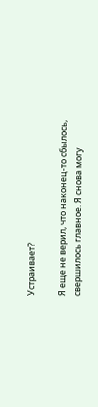Устраивает?

Я еще не верил, что наконец-то сбылось, свершилось главное. Я снова могу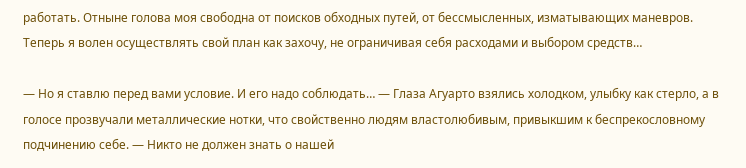работать. Отныне голова моя свободна от поисков обходных путей, от бессмысленных, изматывающих маневров. Теперь я волен осуществлять свой план как захочу, не ограничивая себя расходами и выбором средств…

— Но я ставлю перед вами условие. И его надо соблюдать… — Глаза Агуарто взялись холодком, улыбку как стерло, а в голосе прозвучали металлические нотки, что свойственно людям властолюбивым, привыкшим к беспрекословному подчинению себе. — Никто не должен знать о нашей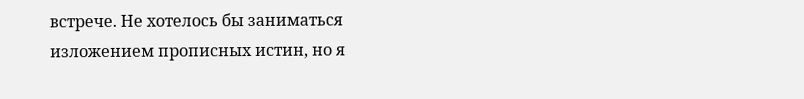встрече. Не хотелось бы заниматься изложением прописных истин, но я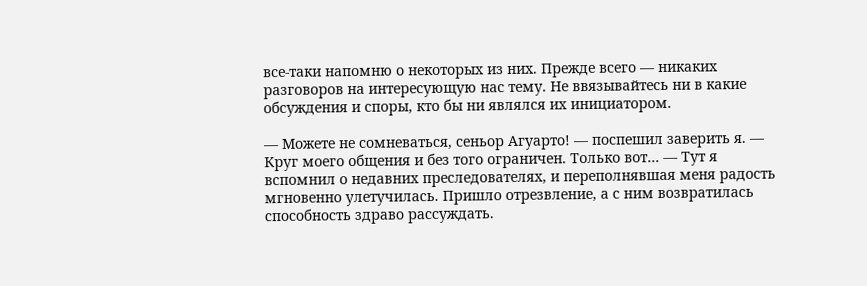все-таки напомню о некоторых из них. Прежде всего — никаких разговоров на интересующую нас тему. Не ввязывайтесь ни в какие обсуждения и споры, кто бы ни являлся их инициатором.

— Можете не сомневаться, сеньор Агуарто! — поспешил заверить я. — Круг моего общения и без того ограничен. Только вот… — Тут я вспомнил о недавних преследователях, и переполнявшая меня радость мгновенно улетучилась. Пришло отрезвление, а с ним возвратилась способность здраво рассуждать.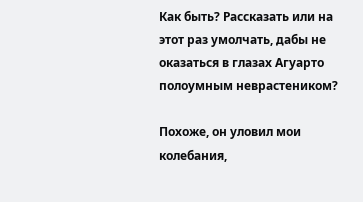Как быть? Рассказать или на этот раз умолчать, дабы не оказаться в глазах Агуарто полоумным неврастеником?

Похоже, он уловил мои колебания,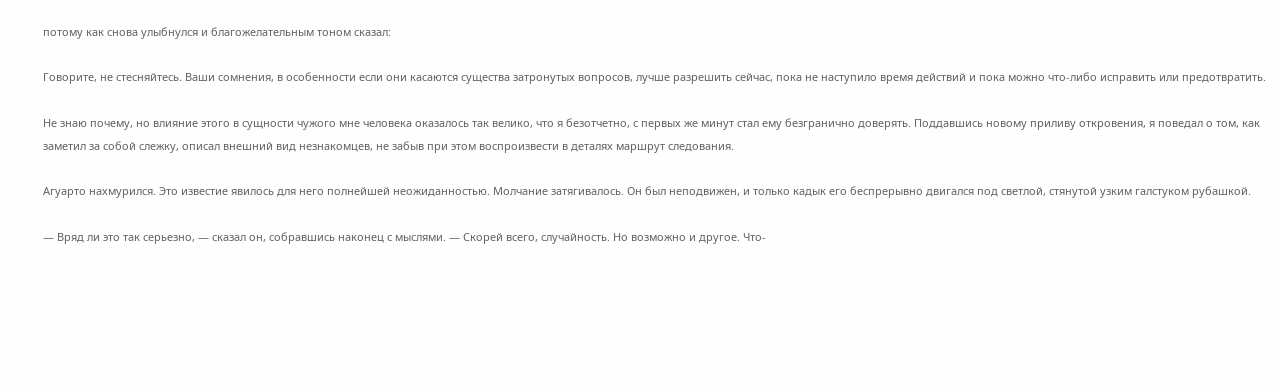потому как снова улыбнулся и благожелательным тоном сказал:

Говорите, не стесняйтесь. Ваши сомнения, в особенности если они касаются существа затронутых вопросов, лучше разрешить сейчас, пока не наступило время действий и пока можно что-либо исправить или предотвратить.

Не знаю почему, но влияние этого в сущности чужого мне человека оказалось так велико, что я безотчетно, с первых же минут стал ему безгранично доверять. Поддавшись новому приливу откровения, я поведал о том, как заметил за собой слежку, описал внешний вид незнакомцев, не забыв при этом воспроизвести в деталях маршрут следования.

Агуарто нахмурился. Это известие явилось для него полнейшей неожиданностью. Молчание затягивалось. Он был неподвижен, и только кадык его беспрерывно двигался под светлой, стянутой узким галстуком рубашкой.

— Вряд ли это так серьезно, — сказал он, собравшись наконец с мыслями. — Скорей всего, случайность. Но возможно и другое. Что-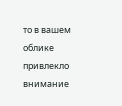то в вашем облике привлекло внимание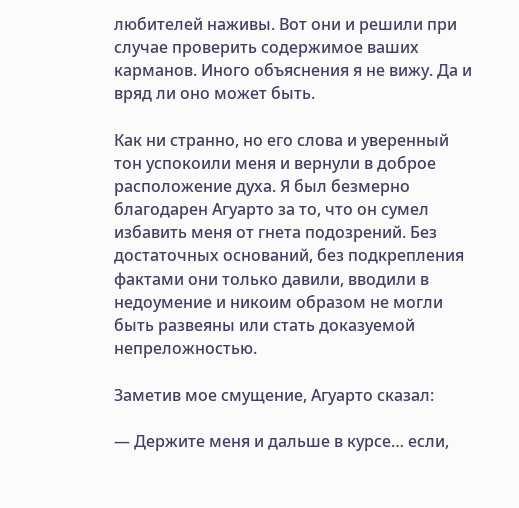любителей наживы. Вот они и решили при случае проверить содержимое ваших карманов. Иного объяснения я не вижу. Да и вряд ли оно может быть.

Как ни странно, но его слова и уверенный тон успокоили меня и вернули в доброе расположение духа. Я был безмерно благодарен Агуарто за то, что он сумел избавить меня от гнета подозрений. Без достаточных оснований, без подкрепления фактами они только давили, вводили в недоумение и никоим образом не могли быть развеяны или стать доказуемой непреложностью.

Заметив мое смущение, Агуарто сказал:

— Держите меня и дальше в курсе… если,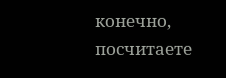конечно, посчитаете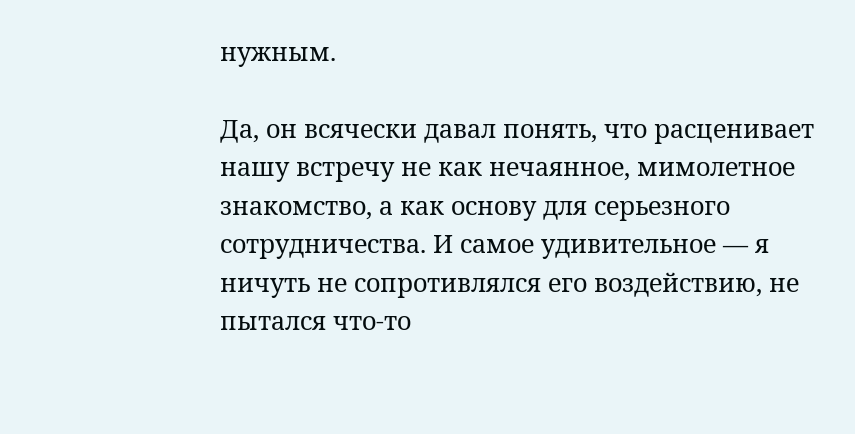нужным.

Да, он всячески давал понять, что расценивает нашу встречу не как нечаянное, мимолетное знакомство, а как основу для серьезного сотрудничества. И самое удивительное — я ничуть не сопротивлялся его воздействию, не пытался что-то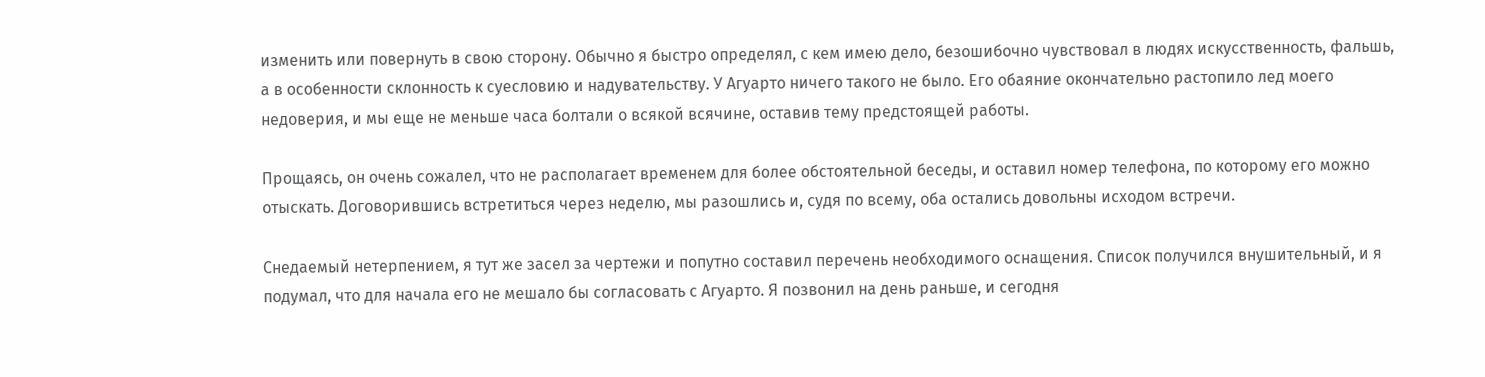изменить или повернуть в свою сторону. Обычно я быстро определял, с кем имею дело, безошибочно чувствовал в людях искусственность, фальшь, а в особенности склонность к суесловию и надувательству. У Агуарто ничего такого не было. Его обаяние окончательно растопило лед моего недоверия, и мы еще не меньше часа болтали о всякой всячине, оставив тему предстоящей работы.

Прощаясь, он очень сожалел, что не располагает временем для более обстоятельной беседы, и оставил номер телефона, по которому его можно отыскать. Договорившись встретиться через неделю, мы разошлись и, судя по всему, оба остались довольны исходом встречи.

Снедаемый нетерпением, я тут же засел за чертежи и попутно составил перечень необходимого оснащения. Список получился внушительный, и я подумал, что для начала его не мешало бы согласовать с Агуарто. Я позвонил на день раньше, и сегодня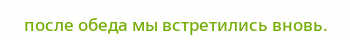после обеда мы встретились вновь.